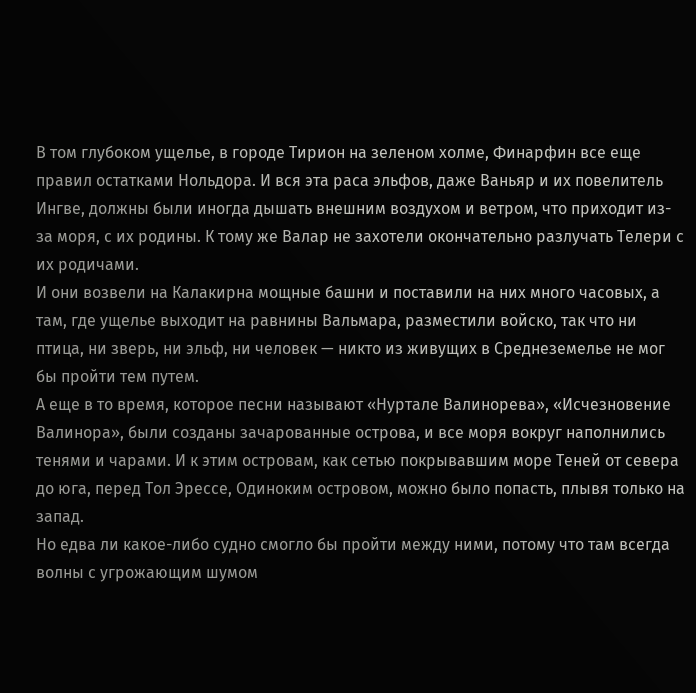В том глубоком ущелье, в городе Тирион на зеленом холме, Финарфин все еще правил остатками Нольдора. И вся эта раса эльфов, даже Ваньяр и их повелитель Ингве, должны были иногда дышать внешним воздухом и ветром, что приходит из-за моря, с их родины. К тому же Валар не захотели окончательно разлучать Телери с их родичами.
И они возвели на Калакирна мощные башни и поставили на них много часовых, а там, где ущелье выходит на равнины Вальмара, разместили войско, так что ни птица, ни зверь, ни эльф, ни человек — никто из живущих в Среднеземелье не мог бы пройти тем путем.
А еще в то время, которое песни называют «Нуртале Валинорева», «Исчезновение Валинора», были созданы зачарованные острова, и все моря вокруг наполнились тенями и чарами. И к этим островам, как сетью покрывавшим море Теней от севера до юга, перед Тол Эрессе, Одиноким островом, можно было попасть, плывя только на запад.
Но едва ли какое-либо судно смогло бы пройти между ними, потому что там всегда волны с угрожающим шумом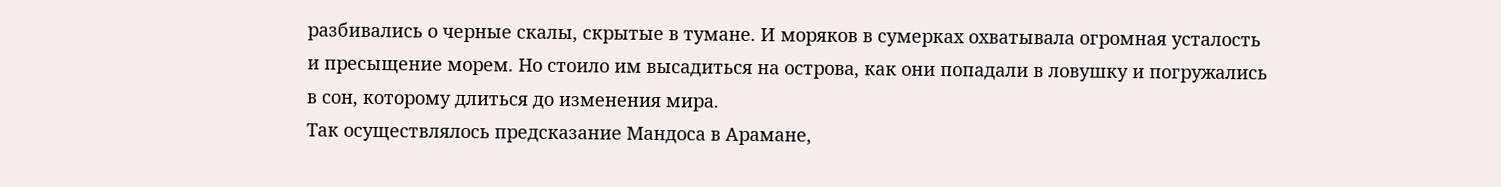разбивались о черные скалы, скрытые в тумане. И моряков в сумерках охватывала огромная усталость и пресыщение морем. Но стоило им высадиться на острова, как они попадали в ловушку и погружались в сон, которому длиться до изменения мира.
Так осуществлялось предсказание Мандоса в Арамане,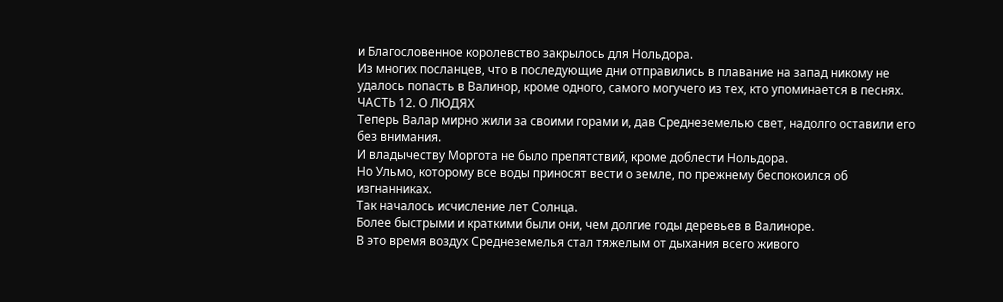и Благословенное королевство закрылось для Нольдора.
Из многих посланцев, что в последующие дни отправились в плавание на запад никому не удалось попасть в Валинор, кроме одного, самого могучего из тех, кто упоминается в песнях.
ЧАСТЬ 12. О ЛЮДЯХ
Теперь Валар мирно жили за своими горами и, дав Среднеземелью свет, надолго оставили его без внимания.
И владычеству Моргота не было препятствий, кроме доблести Нольдора.
Но Ульмо, которому все воды приносят вести о земле, по прежнему беспокоился об изгнанниках.
Так началось исчисление лет Солнца.
Более быстрыми и краткими были они, чем долгие годы деревьев в Валиноре.
В это время воздух Среднеземелья стал тяжелым от дыхания всего живого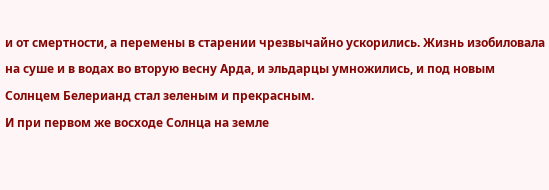и от смертности, а перемены в старении чрезвычайно ускорились. Жизнь изобиловала на суше и в водах во вторую весну Арда, и эльдарцы умножились, и под новым Солнцем Белерианд стал зеленым и прекрасным.
И при первом же восходе Солнца на земле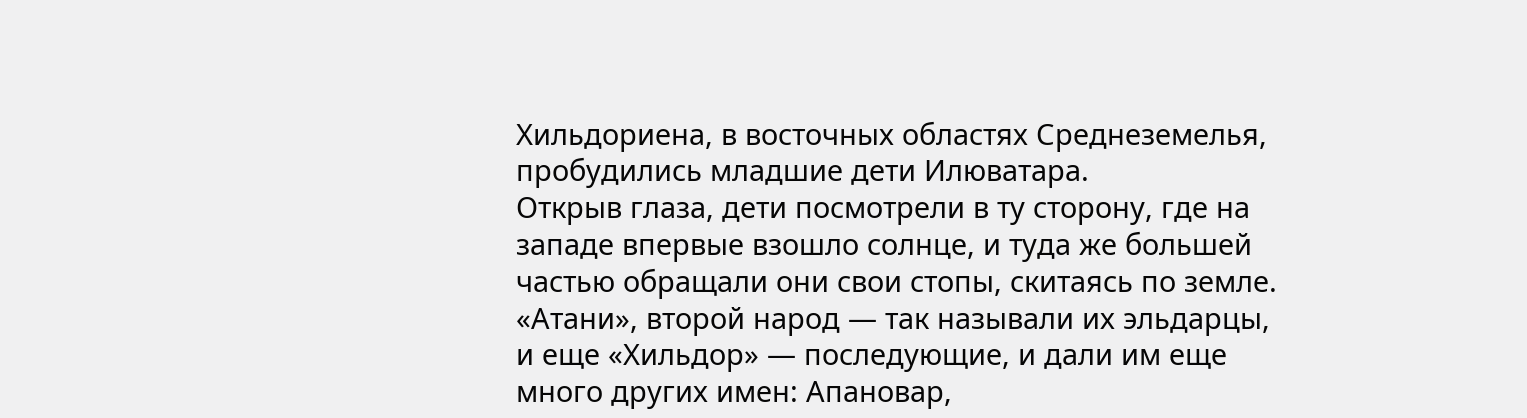Хильдориена, в восточных областях Среднеземелья, пробудились младшие дети Илюватара.
Открыв глаза, дети посмотрели в ту сторону, где на западе впервые взошло солнце, и туда же большей частью обращали они свои стопы, скитаясь по земле.
«Атани», второй народ — так называли их эльдарцы, и еще «Хильдор» — последующие, и дали им еще много других имен: Апановар,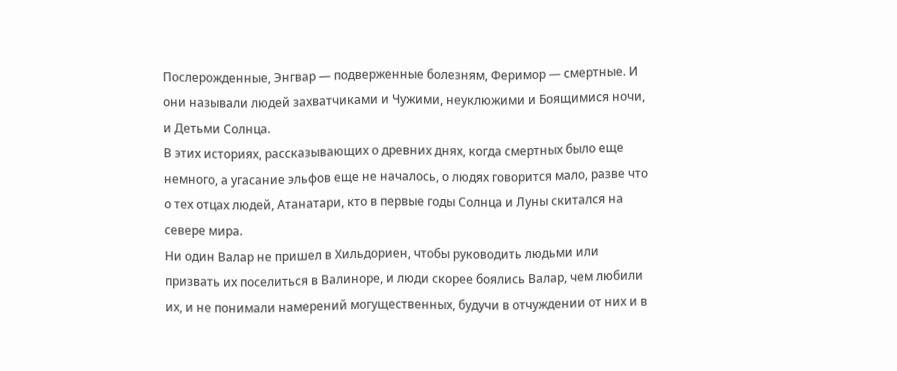Послерожденные, Энгвар — подверженные болезням, Феримор — смертные. И они называли людей захватчиками и Чужими, неуклюжими и Боящимися ночи, и Детьми Солнца.
В этих историях, рассказывающих о древних днях, когда смертных было еще немного, а угасание эльфов еще не началось, о людях говорится мало, разве что о тех отцах людей, Атанатари, кто в первые годы Солнца и Луны скитался на севере мира.
Ни один Валар не пришел в Хильдориен, чтобы руководить людьми или призвать их поселиться в Валиноре, и люди скорее боялись Валар, чем любили их, и не понимали намерений могущественных, будучи в отчуждении от них и в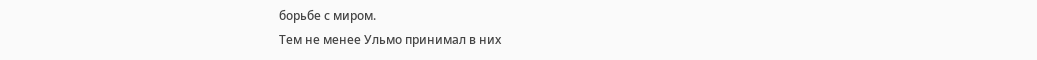борьбе с миром.
Тем не менее Ульмо принимал в них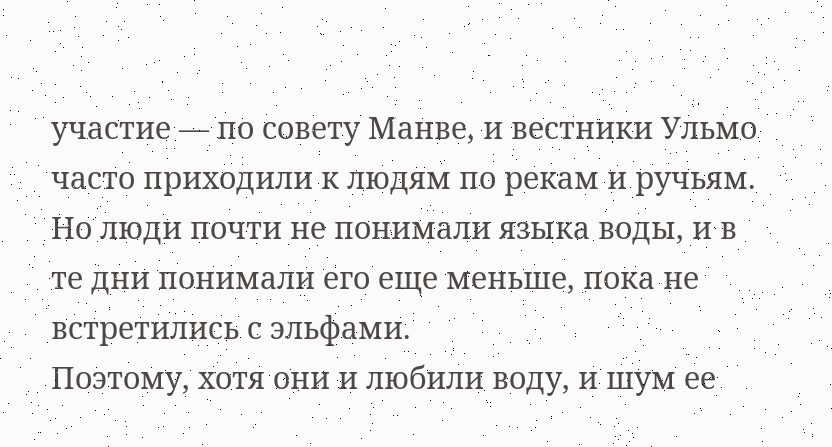участие — по совету Манве, и вестники Ульмо часто приходили к людям по рекам и ручьям. Но люди почти не понимали языка воды, и в те дни понимали его еще меньше, пока не встретились с эльфами.
Поэтому, хотя они и любили воду, и шум ее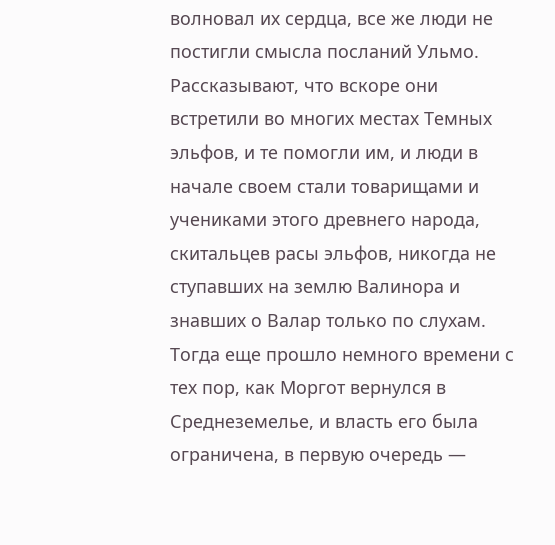волновал их сердца, все же люди не постигли смысла посланий Ульмо.
Рассказывают, что вскоре они встретили во многих местах Темных эльфов, и те помогли им, и люди в начале своем стали товарищами и учениками этого древнего народа, скитальцев расы эльфов, никогда не ступавших на землю Валинора и знавших о Валар только по слухам.
Тогда еще прошло немного времени с тех пор, как Моргот вернулся в Среднеземелье, и власть его была ограничена, в первую очередь —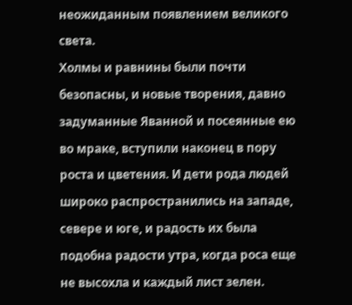неожиданным появлением великого света.
Холмы и равнины были почти безопасны, и новые творения, давно задуманные Яванной и посеянные ею во мраке, вступили наконец в пору роста и цветения. И дети рода людей широко распространились на западе, севере и юге, и радость их была подобна радости утра, когда роса еще не высохла и каждый лист зелен.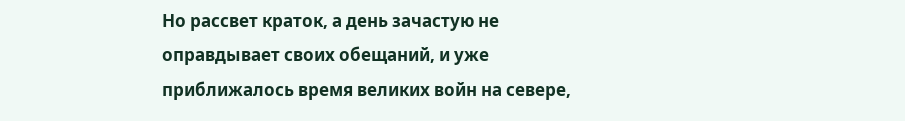Но рассвет краток, а день зачастую не оправдывает своих обещаний, и уже приближалось время великих войн на севере,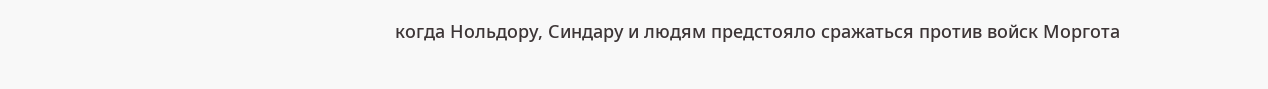когда Нольдору, Синдару и людям предстояло сражаться против войск Моргота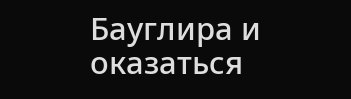Бауглира и оказаться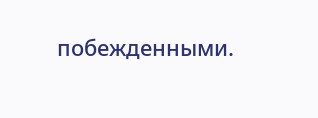побежденными.